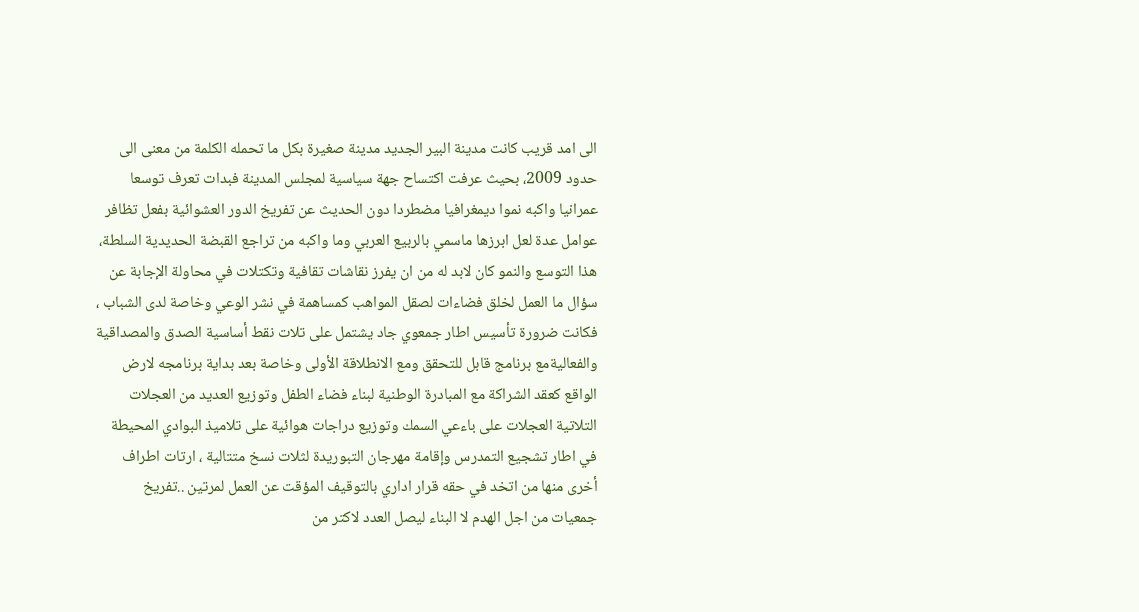الى امد قريب كانت مدينة البير الجديد مدينة صغيرة بكل ما تحمله الكلمة من معنى الى حدود 2009، بحيث عرفت اكتساح جهة سياسية لمجلس المدينة فبدات تعرف توسعا عمرانيا واكبه نموا ديمغرافيا مضطردا دون الحديث عن تفريخ الدور العشوائية بفعل تظافر عوامل عدة لعل ابرزها ماسمي بالربيع العربي وما واكبه من تراجع القبضة الحديدية السلطة، هذا التوسع والنمو كان لابد له من ان يفرز نقاشات تقافية وتكتلات في محاولة الإجابة عن سؤال ما العمل لخلق فضاءات لصقل المواهب كمساهمة في نشر الوعي وخاصة لدى الشباب ، فكانت ضرورة تأسيس اطار جمعوي جاد يشتمل على تلات نقط أساسية الصدق والمصداقية والفعاليةمع برنامج قابل للتحقق ومع الانطلاقة الأولى وخاصة بعد بداية برنامجه لارض الواقع كعقد الشراكة مع المبادرة الوطنية لبناء فضاء الطفل وتوزيع العديد من العجلات التلاتية العجلات على باءعي السمك وتوزيع دراجات هوائية على تلاميذ البوادي المحيطة في اطار تشجيع التمدرس وإقامة مهرجان التبوريدة لثلات نسخ متتالية ، ارتات اطراف أخرى منها من اتخد في حقه قرار اداري بالتوقيف المؤقت عن العمل لمرتين ..تفريخ جمعيات من اجل الهدم لا البناء ليصل العدد لاكتر من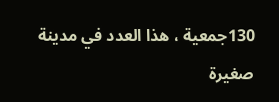130جمعية ، هذا العدد في مدينة صغيرة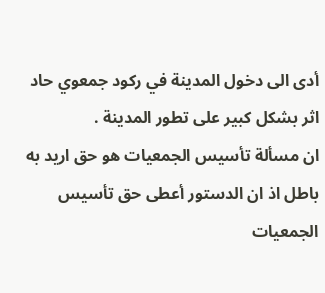أدى الى دخول المدينة في ركود جمعوي حاد اثر بشكل كبير على تطور المدينة .
ان مسألة تأسيس الجمعيات هو حق اريد به باطل اذ ان الدستور أعطى حق تأسيس الجمعيات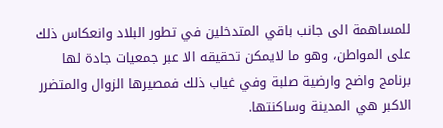للمساهمة الى جانب باقي المتدخلين في تطور البلاد وانعكاس ذلك على المواطن، وهو ما لايمكن تحقيقه الا عبر جمعيات جادة لها برنامج واضح وارضية صلبة وفي غياب ذلك فمصيرها الزوال والمتضرر الاكبر هي المدينة وساكنتها.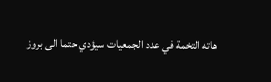هاته التخمة في عدد الجمعيات سيؤدي حتما الى بروز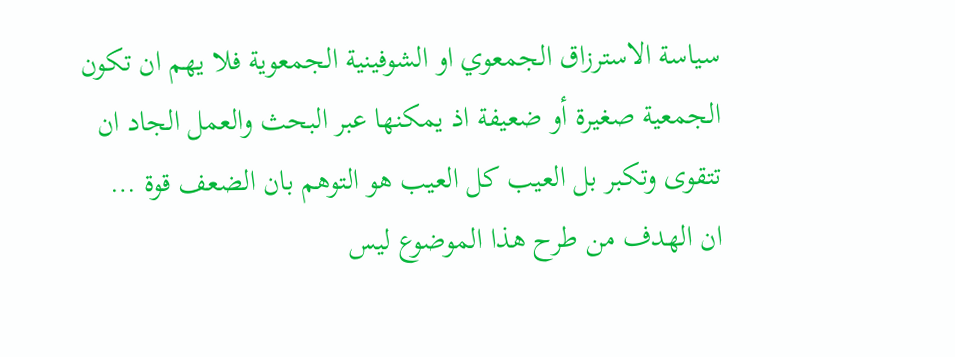سياسة الاسترزاق الجمعوي او الشوفينية الجمعوية فلا يهم ان تكون الجمعية صغيرة أو ضعيفة اذ يمكنها عبر البحث والعمل الجاد ان تتقوى وتكبر بل العيب كل العيب هو التوهم بان الضعف قوة …
ان الهدف من طرح هذا الموضوع ليس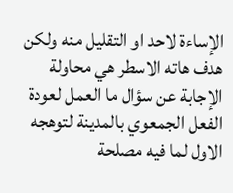الإساءة لاحد او التقليل منه ولكن هدف هاته الاسطر هي محاولة الإجابة عن سؤال ما العمل لعودة الفعل الجمعوي بالمدينة لتوهجه الاول لما فيه مصلحة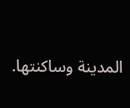المدينة وساكنتها.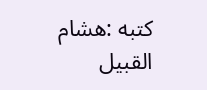كتبه :هشام القبيل